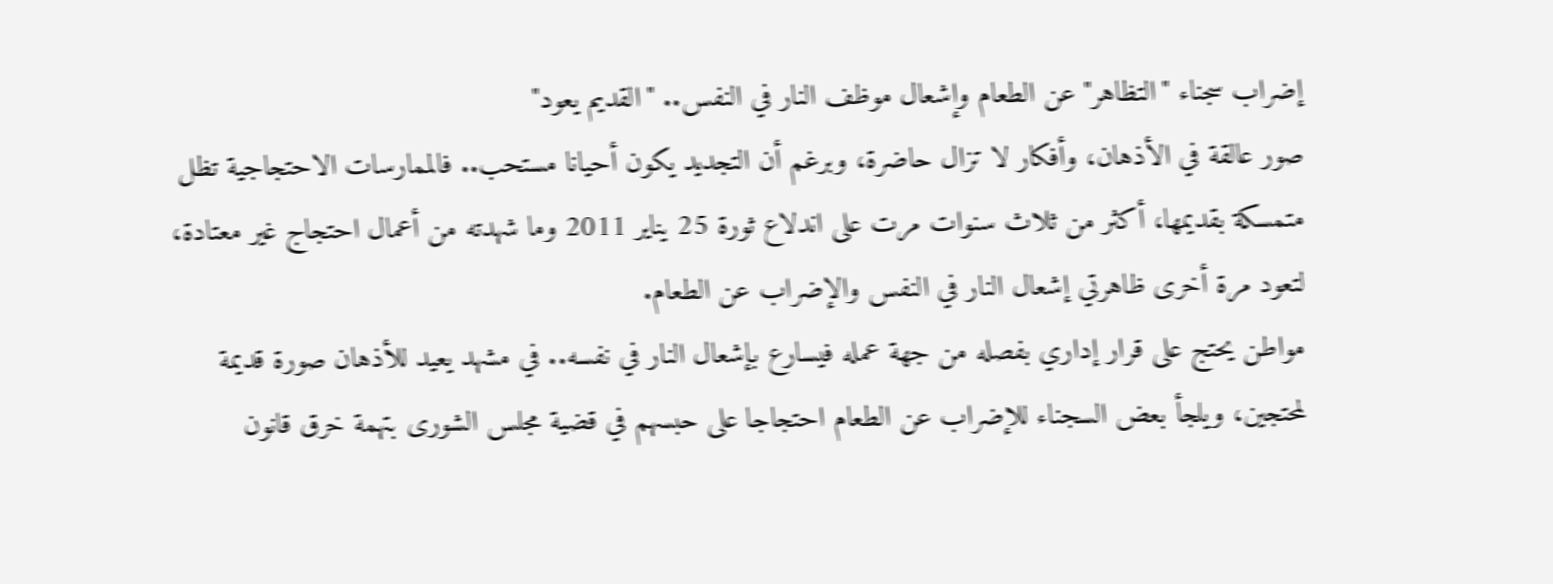إضراب سجناء "التظاهر" عن الطعام وإشعال موظف النار في النفس.. "القديم يعود"
صور عالقة في الأذهان، وأفكار لا تزال حاضرة، وبرغم أن التجديد يكون أحيانا مستحب.. فالممارسات الاحتجاجية تظل متمسكة بقديمها، أكثر من ثلاث سنوات مرت على اندلاع ثورة 25 يناير 2011 وما شهدته من أعمال احتجاج غير معتادة، لتعود مرة أخرى ظاهرتي إشعال النار في النفس والإضراب عن الطعام.
مواطن يحتج على قرار إداري بفصله من جهة عمله فيسارع بإشعال النار في نفسه.. في مشهد يعيد للأذهان صورة قديمة لمحتجين، ويلجأ بعض السجناء للإضراب عن الطعام احتجاجا على حبسهم في قضية مجلس الشورى بتهمة خرق قانون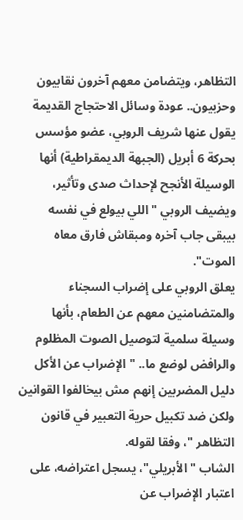التظاهر، ويتضامن معهم آخرون نقابيون وحزبيون.. عودة وسائل الاحتجاج القديمة يقول عنها شريف الروبي، عضو مؤسس بحركة 6 أبريل (الجبهة الديمقراطية) أنها الوسيلة الأنجح لإحداث صدى وتأثير، ويضيف الروبي "اللي بيولع في نفسه بيبقى جاب آخره ومبقاش فارق معاه الموت".
يعلق الروبي على إضراب السجناء والمتضامنين معهم عن الطعام، بأنها وسيلة سلمية لتوصيل الصوت المظلوم والرافض لوضع ما.. "الإضراب عن الأكل دليل المضربين إنهم مش بيخالفوا القوانين ولكن ضد تكبيل حرية التعبير في قانون التظاهر "، وفقا لقوله.
الشاب "الأبريلي"، يسجل اعتراضه، على اعتبار الإضراب عن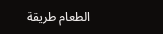الطعام طريقة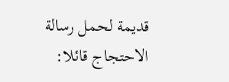قديمة لحمل رسالة الاحتجاج قائلا: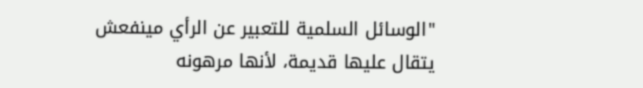"الوسائل السلمية للتعبير عن الرأي مينفعش يتقال عليها قديمة، لأنها مرهونه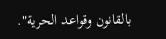بالقانون وقواعد الحرية".